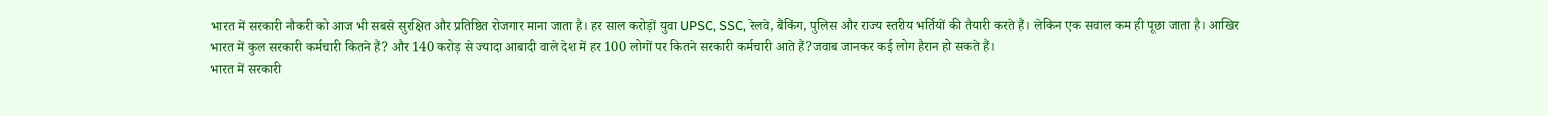भारत में सरकारी नौकरी को आज भी सबसे सुरक्षित और प्रतिष्ठित रोजगार माना जाता है। हर साल करोड़ों युवा UPSC, SSC, रेलवे, बैंकिंग, पुलिस और राज्य स्तरीय भर्तियों की तैयारी करते हैं। लेकिन एक सवाल कम ही पूछा जाता है। आखिर भारत में कुल सरकारी कर्मचारी कितने हैं? और 140 करोड़ से ज्यादा आबादी वाले देश में हर 100 लोगों पर कितने सरकारी कर्मचारी आते हैं?जवाब जानकर कई लोग हैरान हो सकते हैं।
भारत में सरकारी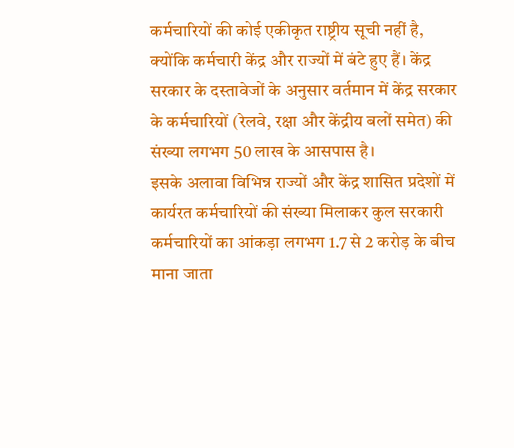कर्मचारियों की कोई एकीकृत राष्ट्रीय सूची नहीं है, क्योंकि कर्मचारी केंद्र और राज्यों में बंटे हुए हैं। केंद्र सरकार के दस्तावेजों के अनुसार वर्तमान में केंद्र सरकार के कर्मचारियों (रेलवे, रक्षा और केंद्रीय बलों समेत) की संख्या लगभग 50 लाख के आसपास है।
इसके अलावा विभिन्न राज्यों और केंद्र शासित प्रदेशों में कार्यरत कर्मचारियों की संख्या मिलाकर कुल सरकारी कर्मचारियों का आंकड़ा लगभग 1.7 से 2 करोड़ के बीच माना जाता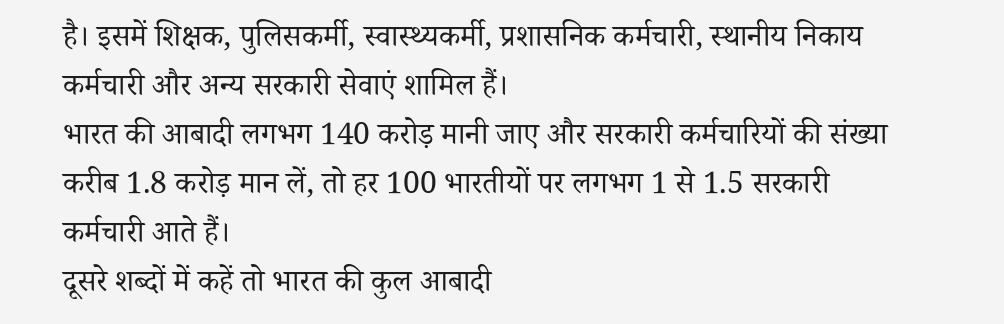है। इसमें शिक्षक, पुलिसकर्मी, स्वास्थ्यकर्मी, प्रशासनिक कर्मचारी, स्थानीय निकाय कर्मचारी और अन्य सरकारी सेवाएं शामिल हैं।
भारत की आबादी लगभग 140 करोड़ मानी जाए और सरकारी कर्मचारियों की संख्या करीब 1.8 करोड़ मान लें, तो हर 100 भारतीयों पर लगभग 1 से 1.5 सरकारी कर्मचारी आते हैं।
दूसरे शब्दों में कहें तो भारत की कुल आबादी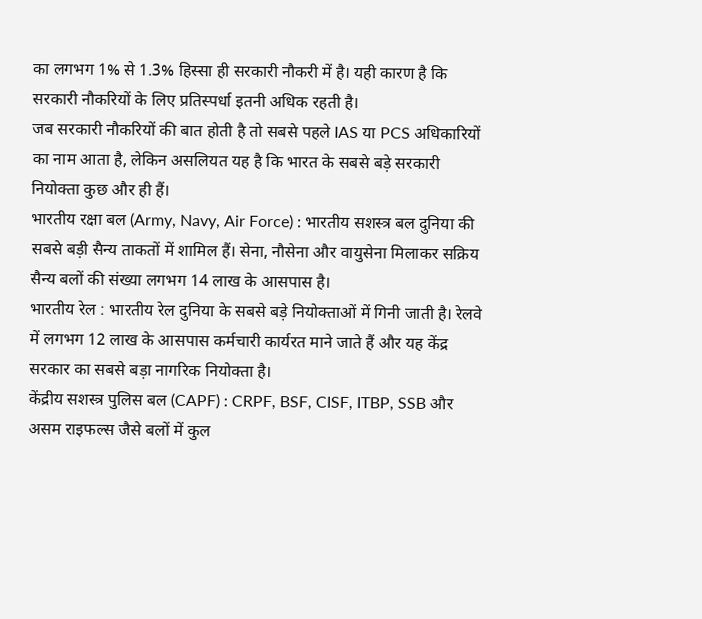का लगभग 1% से 1.3% हिस्सा ही सरकारी नौकरी में है। यही कारण है कि सरकारी नौकरियों के लिए प्रतिस्पर्धा इतनी अधिक रहती है।
जब सरकारी नौकरियों की बात होती है तो सबसे पहले IAS या PCS अधिकारियों का नाम आता है, लेकिन असलियत यह है कि भारत के सबसे बड़े सरकारी नियोक्ता कुछ और ही हैं।
भारतीय रक्षा बल (Army, Navy, Air Force) : भारतीय सशस्त्र बल दुनिया की सबसे बड़ी सैन्य ताकतों में शामिल हैं। सेना, नौसेना और वायुसेना मिलाकर सक्रिय सैन्य बलों की संख्या लगभग 14 लाख के आसपास है।
भारतीय रेल : भारतीय रेल दुनिया के सबसे बड़े नियोक्ताओं में गिनी जाती है। रेलवे में लगभग 12 लाख के आसपास कर्मचारी कार्यरत माने जाते हैं और यह केंद्र सरकार का सबसे बड़ा नागरिक नियोक्ता है।
केंद्रीय सशस्त्र पुलिस बल (CAPF) : CRPF, BSF, CISF, ITBP, SSB और असम राइफल्स जैसे बलों में कुल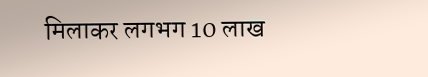मिलाकर लगभग 10 लाख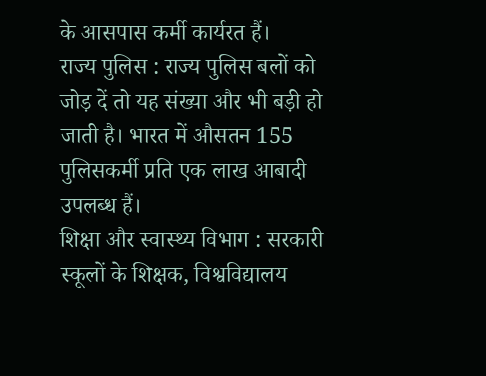के आसपास कर्मी कार्यरत हैं।
राज्य पुलिस : राज्य पुलिस बलों को जोड़ दें तो यह संख्या और भी बड़ी हो जाती है। भारत में औसतन 155 पुलिसकर्मी प्रति एक लाख आबादी उपलब्ध हैं।
शिक्षा और स्वास्थ्य विभाग : सरकारी स्कूलों के शिक्षक, विश्वविद्यालय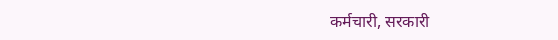कर्मचारी, सरकारी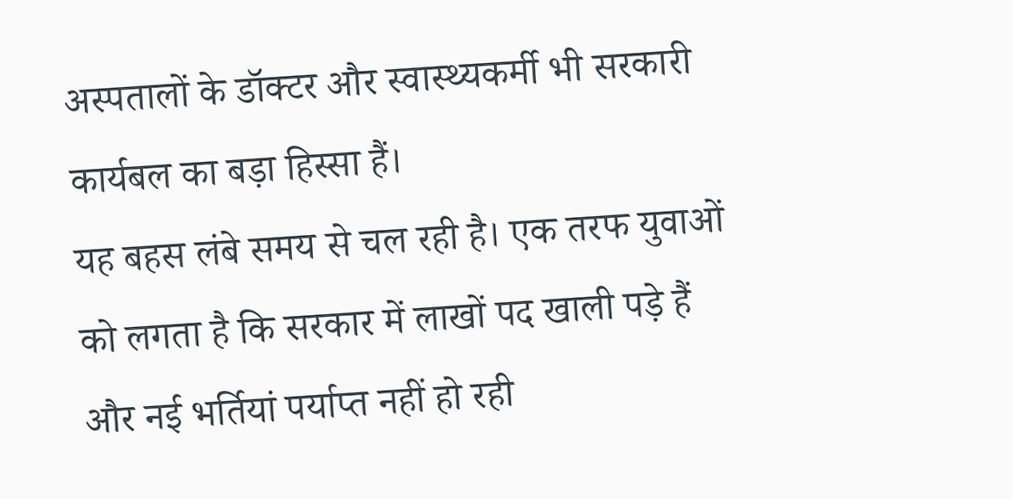अस्पतालों के डॉक्टर और स्वास्थ्यकर्मी भी सरकारी कार्यबल का बड़ा हिस्सा हैं।
यह बहस लंबे समय से चल रही है। एक तरफ युवाओं को लगता है कि सरकार में लाखों पद खाली पड़े हैं और नई भर्तियां पर्याप्त नहीं हो रही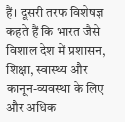हैं। दूसरी तरफ विशेषज्ञ कहते हैं कि भारत जैसे विशाल देश में प्रशासन, शिक्षा, स्वास्थ्य और कानून-व्यवस्था के लिए और अधिक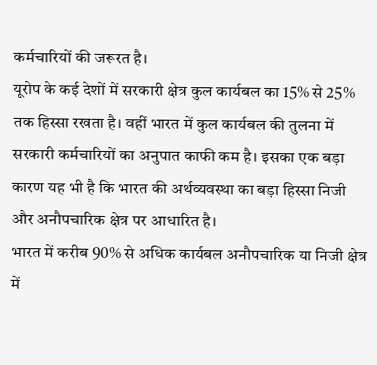कर्मचारियों की जरूरत है।
यूरोप के कई देशों में सरकारी क्षेत्र कुल कार्यबल का 15% से 25% तक हिस्सा रखता है। वहीं भारत में कुल कार्यबल की तुलना में सरकारी कर्मचारियों का अनुपात काफी कम है। इसका एक बड़ा कारण यह भी है कि भारत की अर्थव्यवस्था का बड़ा हिस्सा निजी और अनौपचारिक क्षेत्र पर आधारित है।
भारत में करीब 90% से अधिक कार्यबल अनौपचारिक या निजी क्षेत्र में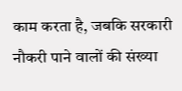काम करता है, जबकि सरकारी नौकरी पाने वालों की संख्या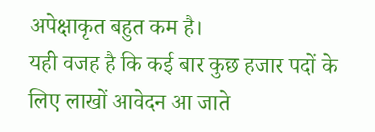अपेक्षाकृत बहुत कम है।
यही वजह है कि कई बार कुछ हजार पदों के लिए लाखों आवेदन आ जाते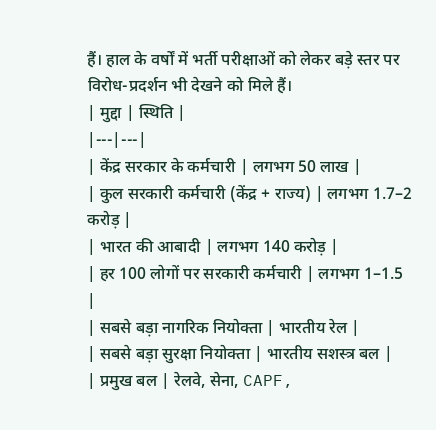हैं। हाल के वर्षों में भर्ती परीक्षाओं को लेकर बड़े स्तर पर विरोध-प्रदर्शन भी देखने को मिले हैं।
| मुद्दा | स्थिति |
|---|---|
| केंद्र सरकार के कर्मचारी | लगभग 50 लाख |
| कुल सरकारी कर्मचारी (केंद्र + राज्य) | लगभग 1.7–2 करोड़ |
| भारत की आबादी | लगभग 140 करोड़ |
| हर 100 लोगों पर सरकारी कर्मचारी | लगभग 1–1.5 |
| सबसे बड़ा नागरिक नियोक्ता | भारतीय रेल |
| सबसे बड़ा सुरक्षा नियोक्ता | भारतीय सशस्त्र बल |
| प्रमुख बल | रेलवे, सेना, CAPF,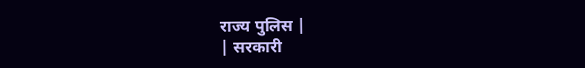राज्य पुलिस |
| सरकारी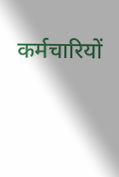कर्मचारियों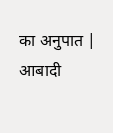का अनुपात | आबादी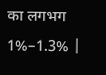का लगभग 1%–1.3% |